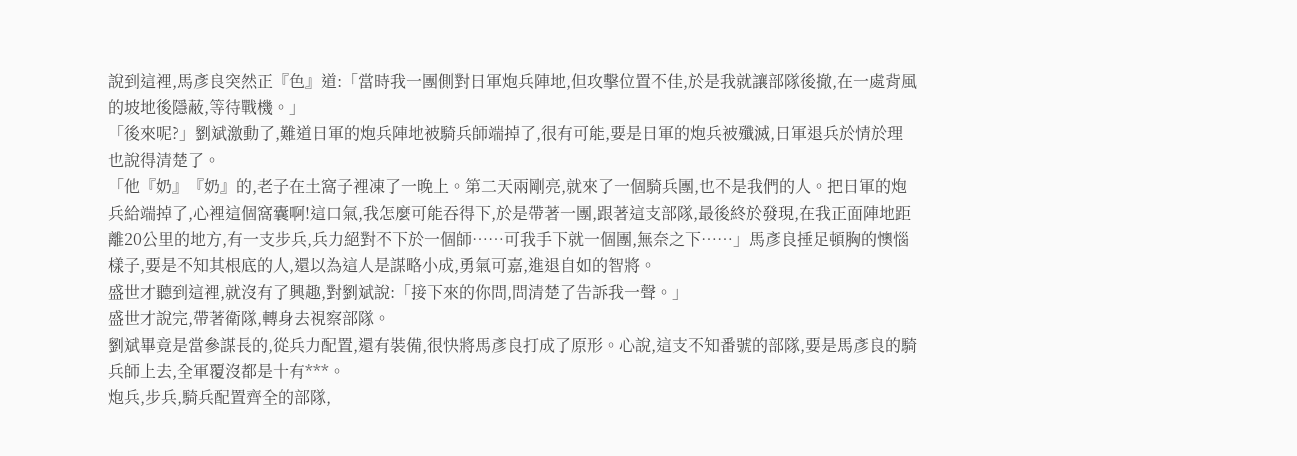說到這裡,馬彥良突然正『色』道:「當時我一團側對日軍炮兵陣地,但攻擊位置不佳,於是我就讓部隊後撤,在一處背風的坡地後隱蔽,等待戰機。」
「後來呢?」劉斌激動了,難道日軍的炮兵陣地被騎兵師端掉了,很有可能,要是日軍的炮兵被殲滅,日軍退兵於情於理也說得清楚了。
「他『奶』『奶』的,老子在土窩子裡凍了一晚上。第二天兩剛亮,就來了一個騎兵團,也不是我們的人。把日軍的炮兵給端掉了,心裡這個窩囊啊!這口氣,我怎麼可能吞得下,於是帶著一團,跟著這支部隊,最後終於發現,在我正面陣地距離20公里的地方,有一支步兵,兵力絕對不下於一個師……可我手下就一個團,無奈之下……」馬彥良捶足頓胸的懊惱樣子,要是不知其根底的人,還以為這人是謀略小成,勇氣可嘉,進退自如的智將。
盛世才聽到這裡,就沒有了興趣,對劉斌說:「接下來的你問,問清楚了告訴我一聲。」
盛世才說完,帶著衛隊,轉身去視察部隊。
劉斌畢竟是當參謀長的,從兵力配置,還有裝備,很快將馬彥良打成了原形。心說,這支不知番號的部隊,要是馬彥良的騎兵師上去,全軍覆沒都是十有***。
炮兵,步兵,騎兵配置齊全的部隊,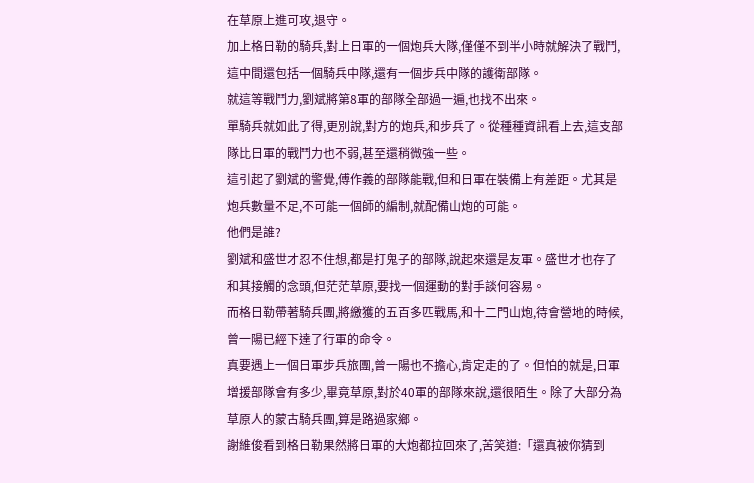在草原上進可攻,退守。
加上格日勒的騎兵,對上日軍的一個炮兵大隊,僅僅不到半小時就解決了戰鬥,這中間還包括一個騎兵中隊,還有一個步兵中隊的護衛部隊。
就這等戰鬥力,劉斌將第8軍的部隊全部過一遍,也找不出來。
單騎兵就如此了得,更別說,對方的炮兵,和步兵了。從種種資訊看上去,這支部隊比日軍的戰鬥力也不弱,甚至還稍微強一些。
這引起了劉斌的警覺,傅作義的部隊能戰,但和日軍在裝備上有差距。尤其是炮兵數量不足,不可能一個師的編制,就配備山炮的可能。
他們是誰?
劉斌和盛世才忍不住想,都是打鬼子的部隊,說起來還是友軍。盛世才也存了和其接觸的念頭,但茫茫草原,要找一個運動的對手談何容易。
而格日勒帶著騎兵團,將繳獲的五百多匹戰馬,和十二門山炮,待會營地的時候,曾一陽已經下達了行軍的命令。
真要遇上一個日軍步兵旅團,曾一陽也不擔心,肯定走的了。但怕的就是,日軍增援部隊會有多少,畢竟草原,對於40軍的部隊來說,還很陌生。除了大部分為草原人的蒙古騎兵團,算是路過家鄉。
謝維俊看到格日勒果然將日軍的大炮都拉回來了,苦笑道:「還真被你猜到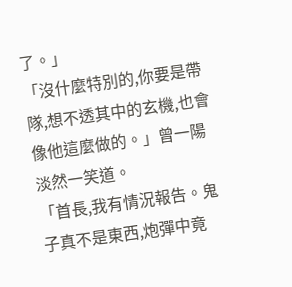了。」
「沒什麼特別的,你要是帶隊,想不透其中的玄機,也會像他這麼做的。」曾一陽淡然一笑道。
「首長,我有情況報告。鬼子真不是東西,炮彈中竟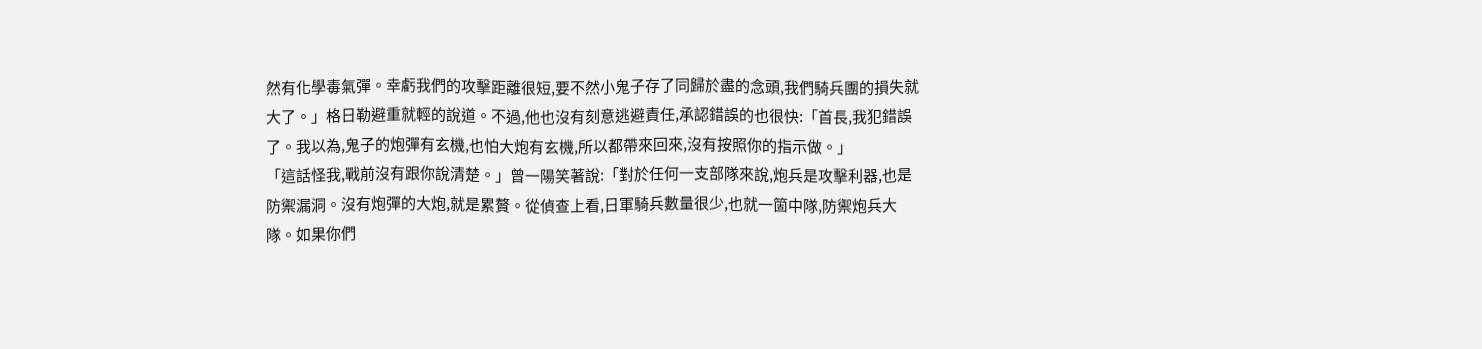然有化學毒氣彈。幸虧我們的攻擊距離很短,要不然小鬼子存了同歸於盡的念頭,我們騎兵團的損失就大了。」格日勒避重就輕的說道。不過,他也沒有刻意逃避責任,承認錯誤的也很快:「首長,我犯錯誤了。我以為,鬼子的炮彈有玄機,也怕大炮有玄機,所以都帶來回來,沒有按照你的指示做。」
「這話怪我,戰前沒有跟你說清楚。」曾一陽笑著說:「對於任何一支部隊來說,炮兵是攻擊利器,也是防禦漏洞。沒有炮彈的大炮,就是累贅。從偵查上看,日軍騎兵數量很少,也就一箇中隊,防禦炮兵大隊。如果你們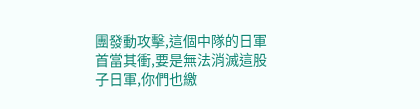團發動攻擊,這個中隊的日軍首當其衝,要是無法消滅這股子日軍,你們也繳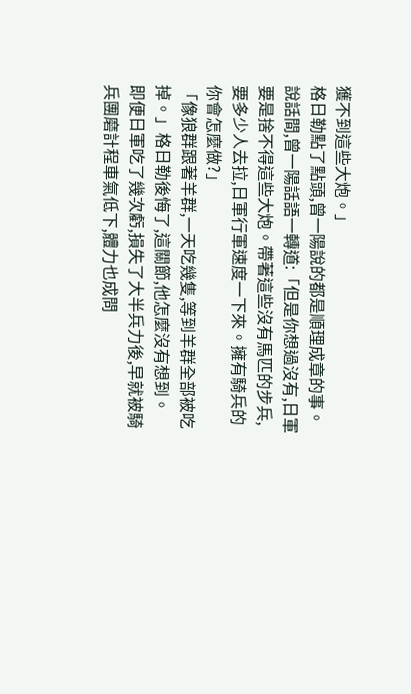獲不到這些大炮。」
格日勒點了點頭,曾一陽說的都是順理成章的事。
說話間,曾一陽話語一轉道:「但是你想過沒有,日軍要是捨不得這些大炮。帶著這些沒有馬匹的步兵,要多少人去拉,日軍行軍速度一下來。擁有騎兵的你會怎麼做?」
「像狼群跟著羊群,一天吃幾隻,等到羊群全部被吃掉。」格日勒後悔了,這關節,他怎麼沒有想到。
即便日軍吃了幾次虧,損失了大半兵力後,早就被騎兵團磨計程車氣低下,體力也成問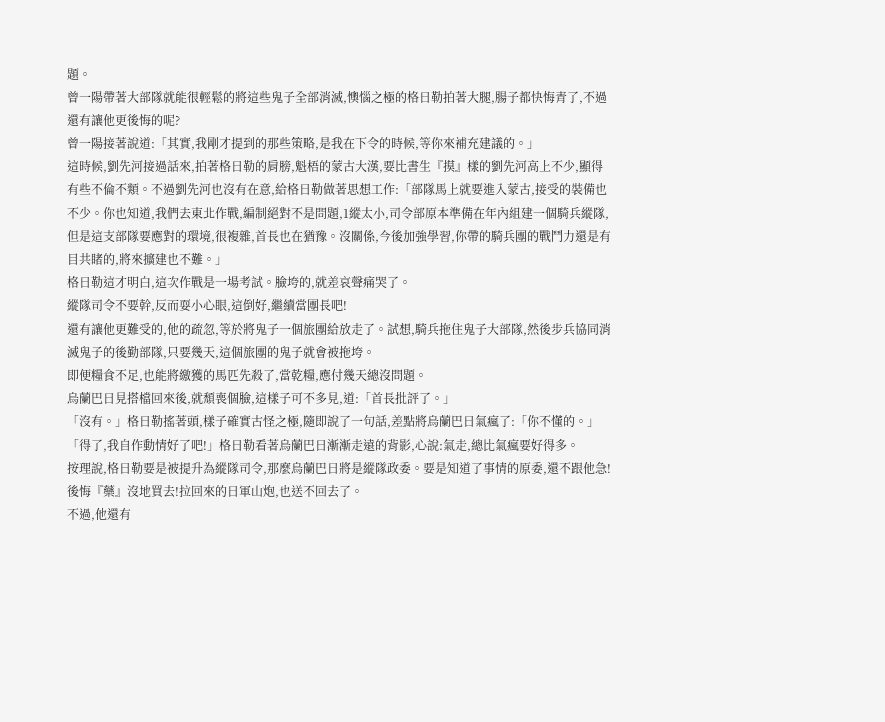題。
曾一陽帶著大部隊就能很輕鬆的將這些鬼子全部消滅,懊惱之極的格日勒拍著大腿,腸子都快悔青了,不過還有讓他更後悔的呢?
曾一陽接著說道:「其實,我剛才提到的那些策略,是我在下令的時候,等你來補充建議的。」
這時候,劉先河接過話來,拍著格日勒的肩膀,魁梧的蒙古大漢,要比書生『摸』樣的劉先河高上不少,顯得有些不倫不類。不過劉先河也沒有在意,給格日勒做著思想工作:「部隊馬上就要進入蒙古,接受的裝備也不少。你也知道,我們去東北作戰,編制絕對不是問題,1縱太小,司令部原本準備在年內組建一個騎兵縱隊,但是這支部隊要應對的環境,很複雜,首長也在猶豫。沒關係,今後加強學習,你帶的騎兵團的戰鬥力還是有目共睹的,將來擴建也不難。」
格日勒這才明白,這次作戰是一場考試。臉垮的,就差哀聲痛哭了。
縱隊司令不要幹,反而耍小心眼,這倒好,繼續當團長吧!
還有讓他更難受的,他的疏忽,等於將鬼子一個旅團給放走了。試想,騎兵拖住鬼子大部隊,然後步兵協同消滅鬼子的後勤部隊,只要幾天,這個旅團的鬼子就會被拖垮。
即便糧食不足,也能將繳獲的馬匹先殺了,當乾糧,應付幾天總沒問題。
烏蘭巴日見搭檔回來後,就頹喪個臉,這樣子可不多見,道:「首長批評了。」
「沒有。」格日勒搖著頭,樣子確實古怪之極,隨即說了一句話,差點將烏蘭巴日氣瘋了:「你不懂的。」
「得了,我自作動情好了吧!」格日勒看著烏蘭巴日漸漸走遠的背影,心說:氣走,總比氣瘋要好得多。
按理說,格日勒要是被提升為縱隊司令,那麼烏蘭巴日將是縱隊政委。要是知道了事情的原委,還不跟他急!
後悔『藥』沒地買去!拉回來的日軍山炮,也送不回去了。
不過,他還有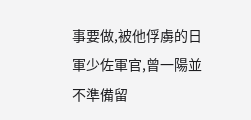事要做,被他俘虜的日軍少佐軍官,曾一陽並不準備留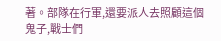著。部隊在行軍,還要派人去照顧這個鬼子,戰士們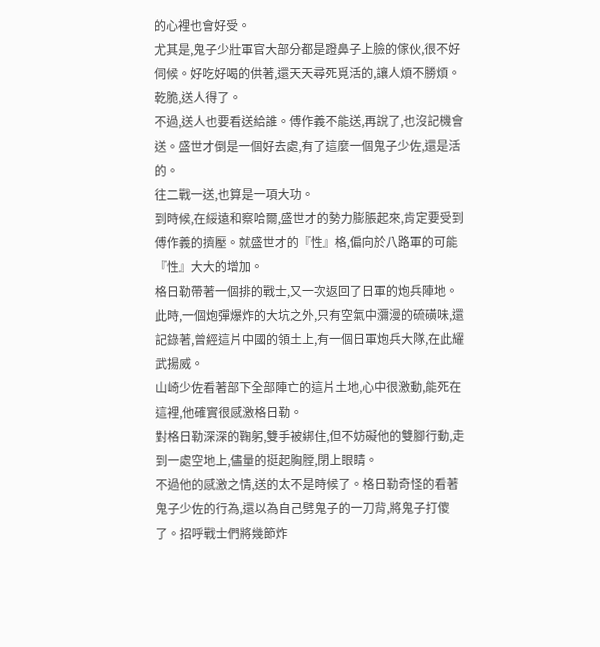的心裡也會好受。
尤其是,鬼子少壯軍官大部分都是蹬鼻子上臉的傢伙,很不好伺候。好吃好喝的供著,還天天尋死覓活的,讓人煩不勝煩。
乾脆,送人得了。
不過,送人也要看送給誰。傅作義不能送,再說了,也沒記機會送。盛世才倒是一個好去處,有了這麼一個鬼子少佐,還是活的。
往二戰一送,也算是一項大功。
到時候,在綏遠和察哈爾,盛世才的勢力膨脹起來,肯定要受到傅作義的擠壓。就盛世才的『性』格,偏向於八路軍的可能『性』大大的增加。
格日勒帶著一個排的戰士,又一次返回了日軍的炮兵陣地。此時,一個炮彈爆炸的大坑之外,只有空氣中瀰漫的硫磺味,還記錄著,曾經這片中國的領土上,有一個日軍炮兵大隊,在此耀武揚威。
山崎少佐看著部下全部陣亡的這片土地,心中很激動,能死在這裡,他確實很感激格日勒。
對格日勒深深的鞠躬,雙手被綁住,但不妨礙他的雙腳行動,走到一處空地上,儘量的挺起胸膛,閉上眼睛。
不過他的感激之情,送的太不是時候了。格日勒奇怪的看著鬼子少佐的行為,還以為自己劈鬼子的一刀背,將鬼子打傻了。招呼戰士們將幾節炸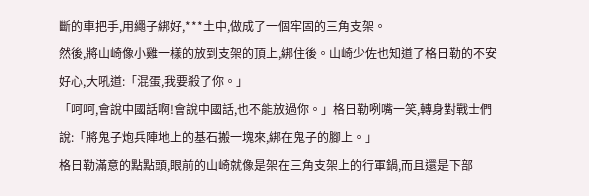斷的車把手,用繩子綁好,***土中,做成了一個牢固的三角支架。
然後,將山崎像小雞一樣的放到支架的頂上,綁住後。山崎少佐也知道了格日勒的不安好心,大吼道:「混蛋,我要殺了你。」
「呵呵,會說中國話啊!會說中國話,也不能放過你。」格日勒咧嘴一笑,轉身對戰士們說:「將鬼子炮兵陣地上的基石搬一塊來,綁在鬼子的腳上。」
格日勒滿意的點點頭,眼前的山崎就像是架在三角支架上的行軍鍋,而且還是下部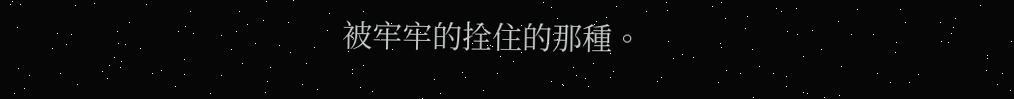被牢牢的拴住的那種。